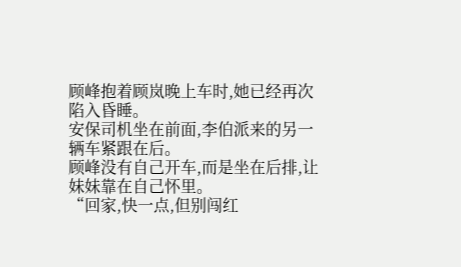顾峰抱着顾岚晚上车时,她已经再次陷入昏睡。
安保司机坐在前面,李伯派来的另一辆车紧跟在后。
顾峰没有自己开车,而是坐在后排,让妹妹靠在自己怀里。
“回家,快一点,但别闯红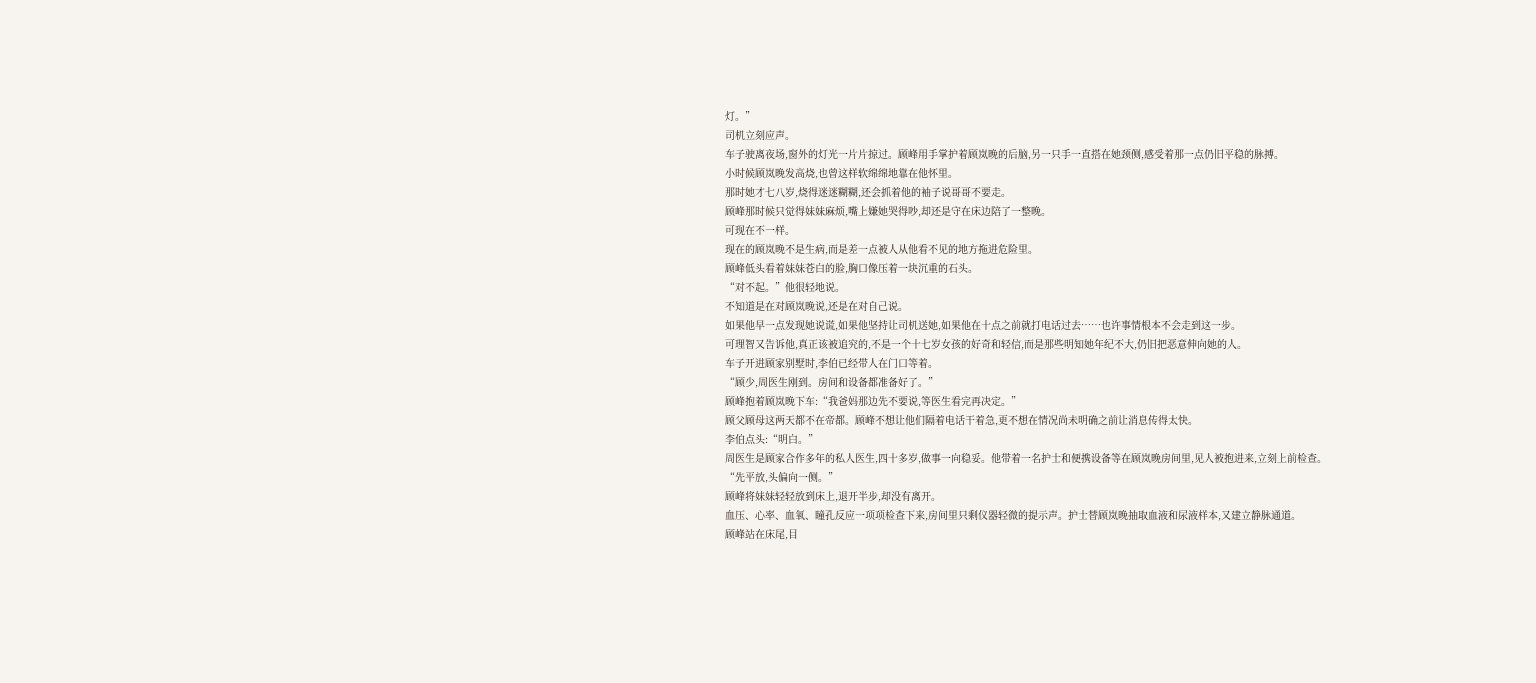灯。”
司机立刻应声。
车子驶离夜场,窗外的灯光一片片掠过。顾峰用手掌护着顾岚晚的后脑,另一只手一直搭在她颈侧,感受着那一点仍旧平稳的脉搏。
小时候顾岚晚发高烧,也曾这样软绵绵地靠在他怀里。
那时她才七八岁,烧得迷迷糊糊,还会抓着他的袖子说哥哥不要走。
顾峰那时候只觉得妹妹麻烦,嘴上嫌她哭得吵,却还是守在床边陪了一整晚。
可现在不一样。
现在的顾岚晚不是生病,而是差一点被人从他看不见的地方拖进危险里。
顾峰低头看着妹妹苍白的脸,胸口像压着一块沉重的石头。
“对不起。”他很轻地说。
不知道是在对顾岚晚说,还是在对自己说。
如果他早一点发现她说谎,如果他坚持让司机送她,如果他在十点之前就打电话过去……也许事情根本不会走到这一步。
可理智又告诉他,真正该被追究的,不是一个十七岁女孩的好奇和轻信,而是那些明知她年纪不大,仍旧把恶意伸向她的人。
车子开进顾家别墅时,李伯已经带人在门口等着。
“顾少,周医生刚到。房间和设备都准备好了。”
顾峰抱着顾岚晚下车:“我爸妈那边先不要说,等医生看完再决定。”
顾父顾母这两天都不在帝都。顾峰不想让他们隔着电话干着急,更不想在情况尚未明确之前让消息传得太快。
李伯点头:“明白。”
周医生是顾家合作多年的私人医生,四十多岁,做事一向稳妥。他带着一名护士和便携设备等在顾岚晚房间里,见人被抱进来,立刻上前检查。
“先平放,头偏向一侧。”
顾峰将妹妹轻轻放到床上,退开半步,却没有离开。
血压、心率、血氧、瞳孔反应一项项检查下来,房间里只剩仪器轻微的提示声。护士替顾岚晚抽取血液和尿液样本,又建立静脉通道。
顾峰站在床尾,目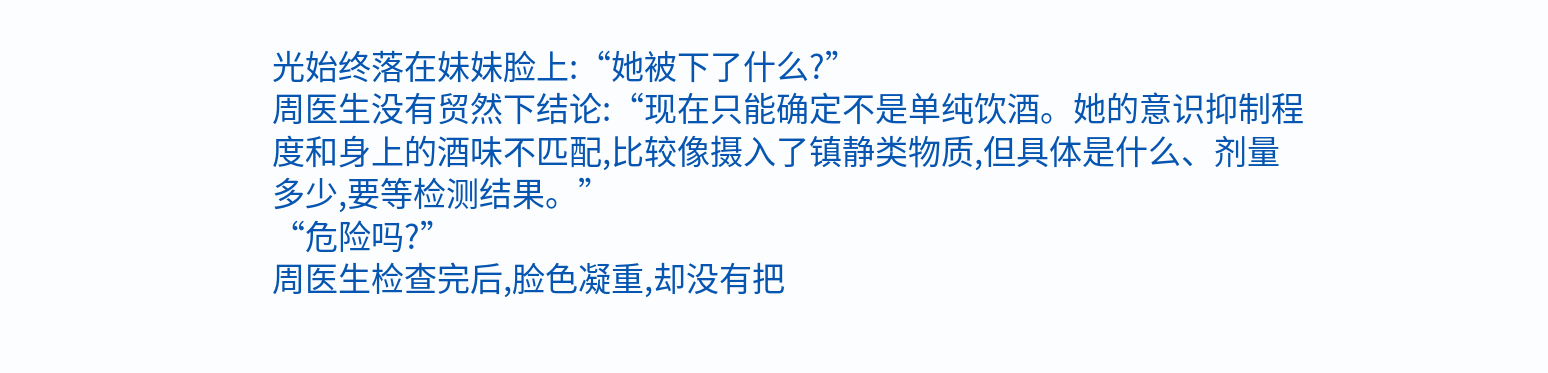光始终落在妹妹脸上:“她被下了什么?”
周医生没有贸然下结论:“现在只能确定不是单纯饮酒。她的意识抑制程度和身上的酒味不匹配,比较像摄入了镇静类物质,但具体是什么、剂量多少,要等检测结果。”
“危险吗?”
周医生检查完后,脸色凝重,却没有把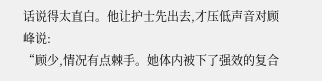话说得太直白。他让护士先出去,才压低声音对顾峰说:
“顾少,情况有点棘手。她体内被下了强效的复合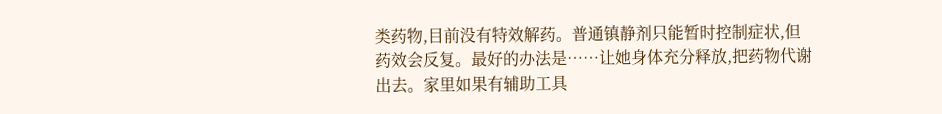类药物,目前没有特效解药。普通镇静剂只能暂时控制症状,但药效会反复。最好的办法是……让她身体充分释放,把药物代谢出去。家里如果有辅助工具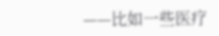——比如一些医疗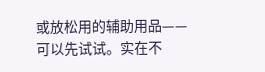或放松用的辅助用品——可以先试试。实在不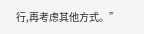行,再考虑其他方式。”